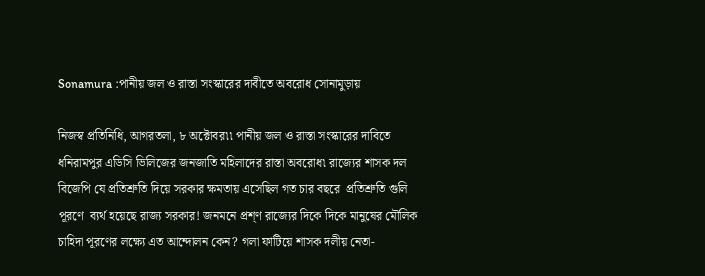Sonamura :পানীয় জল ও রাস্তা সংস্কারের দাবীতে অবরোধ সোনামুড়ায়

নিজস্ব প্রতিনিধি, আগরতলা, ৮ অক্টোবর৷৷ পানীয় জল ও রাস্তা সংস্কারের দাবিতে ধনিরামপুর এডিসি ভিলিজের জনজাতি মহিলাদের রাস্তা অবরোধ৷ রাজ্যের শাসক দল বিজেপি যে প্রতিশ্রুতি দিয়ে সরকার ক্ষমতায় এসেছিল গত চার বছরে  প্রতিশ্রুতি গুলি পূরণে  ব্যর্থ হয়েছে রাজ্য সরকার! জনমনে প্রশ্ণ রাজ্যের দিকে দিকে মানুষের মৌলিক চাহিদা পূরণের লক্ষ্যে এত আন্দোলন কেন? গলা ফাটিয়ে শাসক দলীয় নেতা-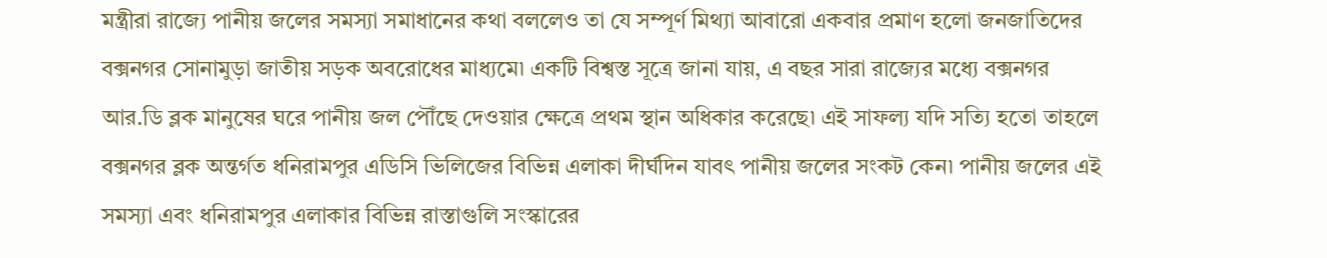মন্ত্রীরা রাজ্যে পানীয় জলের সমস্যা সমাধানের কথা বললেও তা যে সম্পূর্ণ মিথ্যা আবারো একবার প্রমাণ হলো জনজাতিদের বক্সনগর সোনামুড়া জাতীয় সড়ক অবরোধের মাধ্যমে৷ একটি বিশ্বস্ত সূত্রে জানা যায়, এ বছর সারা রাজ্যের মধ্যে বক্সনগর আর.ডি ব্লক মানুষের ঘরে পানীয় জল পৌঁছে দেওয়ার ক্ষেত্রে প্রথম স্থান অধিকার করেছে৷ এই সাফল্য যদি সত্যি হতো তাহলে বক্সনগর ব্লক অন্তর্গত ধনিরামপুর এডিসি ভিলিজের বিভিন্ন এলাকা দীর্ঘদিন যাবৎ পানীয় জলের সংকট কেন৷ পানীয় জলের এই সমস্যা এবং ধনিরামপুর এলাকার বিভিন্ন রাস্তাগুলি সংস্কারের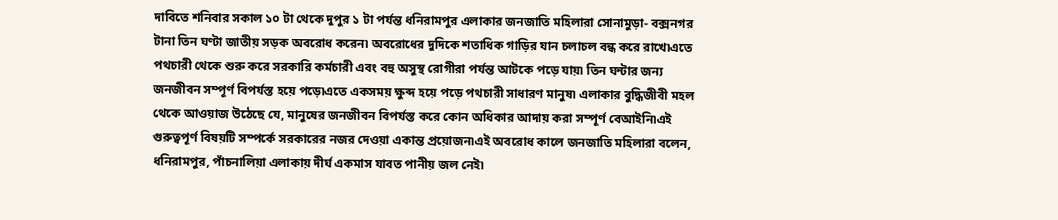দাবিতে শনিবার সকাল ১০ টা থেকে দুপুর ১ টা পর্যন্ত ধনিরামপুর এলাকার জনজাতি মহিলারা সোনামুড়া- বক্সনগর টানা তিন ঘণ্টা জাতীয় সড়ক অবরোধ করেন৷ অবরোধের দুদিকে শতাধিক গাড়ির যান চলাচল বন্ধ করে রাখে৷এতে পথচারী থেকে শুরু করে সরকারি কর্মচারী এবং বহু অসুস্থ রোগীরা পর্যন্ত আটকে পড়ে যায়৷ তিন ঘন্টার জন্য জনজীবন সম্পূর্ণ বিপর্যস্ত হয়ে পড়ে৷এতে একসময় ক্ষুব্দ হয়ে পড়ে পথচারী সাধারণ মানুষ৷ এলাকার বুদ্ধিজীবী মহল থেকে আওয়াজ উঠেছে যে, মানুষের জনজীবন বিপর্যস্ত করে কোন অধিকার আদায় করা সম্পূর্ণ বেআইনি৷এই গুরুত্বপূর্ণ বিষয়টি সম্পর্কে সরকারের নজর দেওয়া একান্ত প্রয়োজন৷এই অবরোধ কালে জনজাতি মহিলারা বলেন, ধনিরামপুর, পাঁচনালিয়া এলাকায় দীর্ঘ একমাস যাবত পানীয় জল নেই৷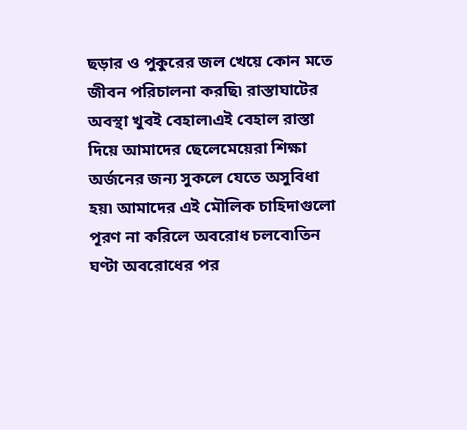ছড়ার ও পুকুরের জল খেয়ে কোন মতে জীবন পরিচালনা করছি৷ রাস্তাঘাটের অবস্থা খুবই বেহাল৷এই বেহাল রাস্তা দিয়ে আমাদের ছেলেমেয়েরা শিক্ষা অর্জনের জন্য সুকলে যেতে অসুবিধা হয়৷ আমাদের এই মৌলিক চাহিদাগুলো পূরণ না করিলে অবরোধ চলবে৷তিন ঘণ্টা অবরোধের পর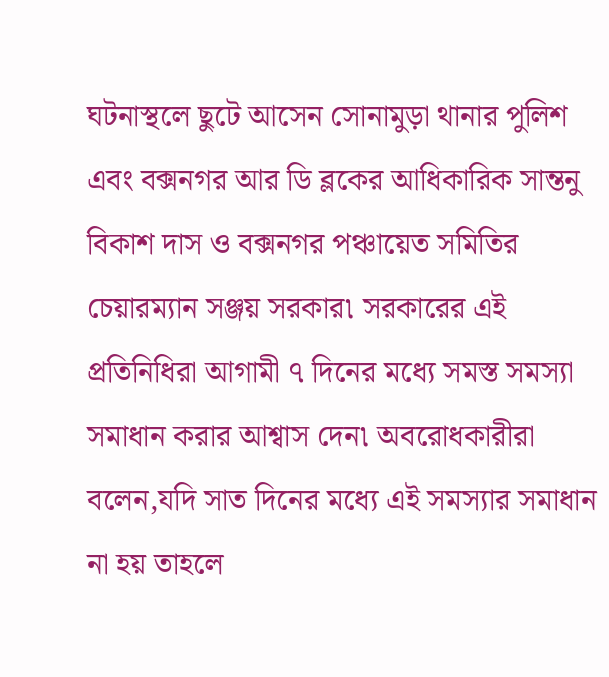ঘটনাস্থলে ছুটে আসেন সোনামুড়া থানার পুলিশ এবং বক্সনগর আর ডি ব্লকের আধিকারিক সান্তনু বিকাশ দাস ও বক্সনগর পঞ্চায়েত সমিতির চেয়ারম্যান সঞ্জয় সরকার৷ সরকারের এই প্রতিনিধিরা আগামী ৭ দিনের মধ্যে সমস্ত সমস্যা সমাধান করার আশ্বাস দেন৷ অবরোধকারীরা বলেন,যদি সাত দিনের মধ্যে এই সমস্যার সমাধান না হয় তাহলে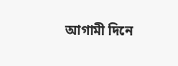আগামী দিনে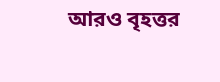আরও বৃহত্তর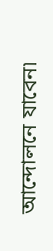আন্দোলনে যাবেন৷